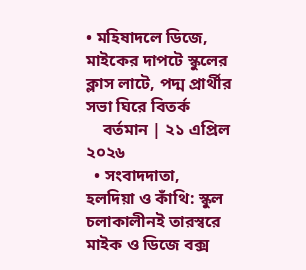• মহিষাদলে ডিজে, মাইকের দাপটে স্কুলের ক্লাস লাটে, পদ্ম প্রার্থীর সভা ঘিরে বিতর্ক
    বর্তমান | ২১ এপ্রিল ২০২৬
  • সংবাদদাতা, হলদিয়া ও কাঁথি: স্কুল চলাকালীনই তারস্বরে মাইক ও ডিজে বক্স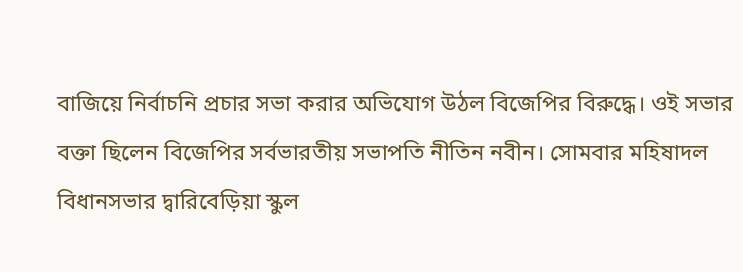বাজিয়ে নির্বাচনি প্রচার সভা করার অভিযোগ উঠল বিজেপির বিরুদ্ধে। ওই সভার বক্তা ছিলেন বিজেপির সর্বভারতীয় সভাপতি নীতিন নবীন। সোমবার মহিষাদল বিধানসভার দ্বারিবেড়িয়া স্কুল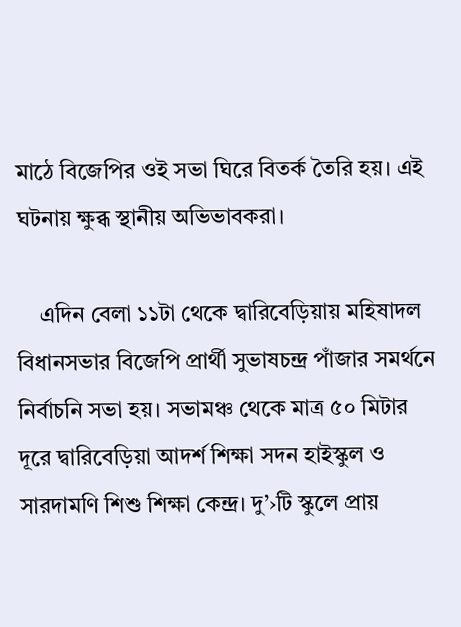মাঠে বিজেপির ওই সভা ঘিরে বিতর্ক তৈরি হয়। এই ঘটনায় ক্ষুব্ধ স্থানীয় অভিভাবকরা।

    এদিন বেলা ১১টা থেকে দ্বারিবেড়িয়ায় মহিষাদল বিধানসভার বিজেপি প্রার্থী সুভাষচন্দ্র পাঁজার সমর্থনে নির্বাচনি সভা হয়। সভামঞ্চ থেকে মাত্র ৫০ মিটার দূরে দ্বারিবেড়িয়া আদর্শ শিক্ষা সদন হাইস্কুল ও সারদামণি শিশু শিক্ষা কেন্দ্র। দু’›টি স্কুলে প্রায়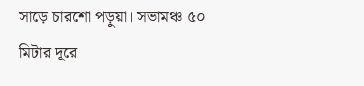সাড়ে চারশো পড়ুয়া। সভামঞ্চ ৫০ মিটার দূরে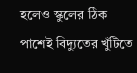হলেও স্কুলের ঠিক পাশেই বিদ্যুতের খুঁটিতে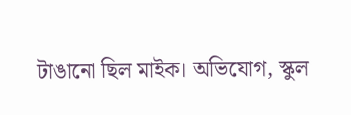টাঙানো ছিল মাইক। অভিযোগ, স্কুল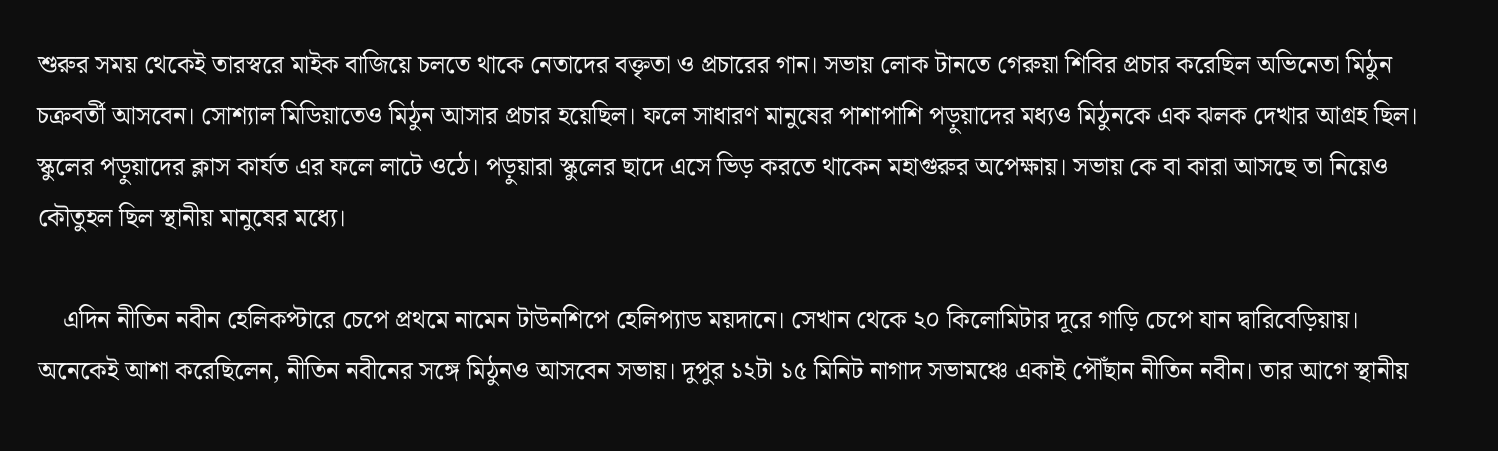শুরুর সময় থেকেই তারস্বরে মাইক বাজিয়ে চলতে থাকে নেতাদের বক্তৃতা ও প্রচারের গান। সভায় লোক টানতে গেরুয়া শিবির প্রচার করেছিল অভিনেতা মিঠুন চক্রবর্তী আসবেন। সোশ্যাল মিডিয়াতেও মিঠুন আসার প্রচার হয়েছিল। ফলে সাধারণ মানুষের পাশাপাশি পড়ুয়াদের মধ্যও মিঠুনকে এক ঝলক দেখার আগ্রহ ছিল। স্কুলের পড়ুয়াদের ক্লাস কার্যত এর ফলে লাটে ওঠে। পড়ুয়ারা স্কুলের ছাদে এসে ভিড় করতে থাকেন মহাগুরুর অপেক্ষায়। সভায় কে বা কারা আসছে তা নিয়েও কৌতুহল ছিল স্থানীয় মানুষের মধ্যে।

    এদিন নীতিন নবীন হেলিকপ্টারে চেপে প্রথমে নামেন টাউনশিপে হেলিপ্যাড ময়দানে। সেখান থেকে ২০ কিলোমিটার দূরে গাড়ি চেপে যান দ্বারিবেড়িয়ায়। অনেকেই আশা করেছিলেন, নীতিন নবীনের সঙ্গে মিঠুনও আসবেন সভায়। দুপুর ১২টা ১৫ মিনিট নাগাদ সভামঞ্চে একাই পৌঁছান নীতিন নবীন। তার আগে স্থানীয়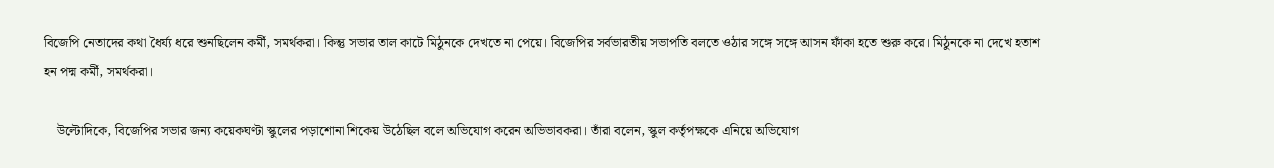বিজেপি নেতাদের কথা ধৈর্য্য ধরে শুনছিলেন কর্মী, সমর্থকরা। কিন্তু সভার তাল কাটে মিঠুনকে দেখতে না পেয়ে। বিজেপির সর্বভারতীয় সভাপতি বলতে ওঠার সঙ্গে সঙ্গে আসন ফাঁকা হতে শুরু করে। মিঠুনকে না দেখে হতাশ হন পদ্ম কর্মী, সমর্থকরা।

    উল্টোদিকে, বিজেপির সভার জন্য কয়েকঘণ্টা স্কুলের পড়াশোনা শিকেয় উঠেছিল বলে অভিযোগ করেন অভিভাবকরা। তাঁরা বলেন, স্কুল কর্তৃপক্ষকে এনিয়ে অভিযোগ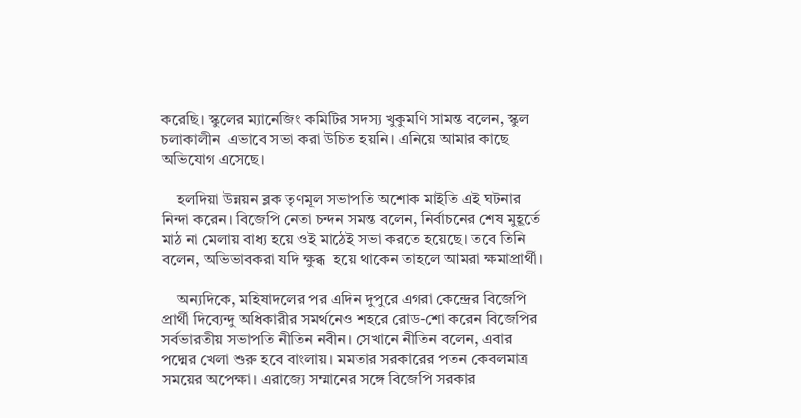করেছি। স্কুলের ম্যানেজিং কমিটির সদস্য খুকুমণি সামন্ত বলেন, স্কুল চলাকালীন  এভাবে সভা করা উচিত হয়নি। এনিয়ে আমার কাছে অভিযোগ এসেছে।

    হলদিয়া উন্নয়ন ব্লক তৃণমূল সভাপতি অশোক মাইতি এই ঘটনার নিন্দা করেন। বিজেপি নেতা চন্দন সমন্ত বলেন, নির্বাচনের শেষ মুহূর্তে মাঠ না মেলায় বাধ্য হয়ে ওই মাঠেই সভা করতে হয়েছে। তবে তিনি বলেন, অভিভাবকরা যদি ক্ষুব্ধ  হয়ে থাকেন তাহলে আমরা ক্ষমাপ্রার্থী।

    অন্যদিকে, মহিষাদলের পর এদিন দুপুরে এগরা কেন্দ্রের বিজেপি প্রার্থী দিব্যেন্দু অধিকারীর সমর্থনেও শহরে রোড-শো করেন বিজেপির সর্বভারতীয় সভাপতি নীতিন নবীন। সেখানে নীতিন বলেন, এবার পদ্মের খেলা শুরু হবে বাংলায়। মমতার সরকারের পতন কেবলমাত্র সময়ের অপেক্ষা। এরাজ্যে সম্মানের সঙ্গে বিজেপি সরকার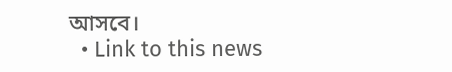আসবে।
  • Link to this news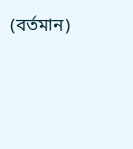(বর্তমান)